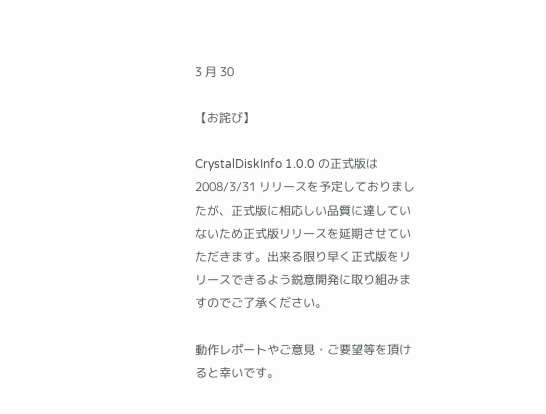3 月 30

【お詫び】

CrystalDiskInfo 1.0.0 の正式版は 2008/3/31 リリースを予定しておりましたが、正式版に相応しい品質に達していないため正式版リリースを延期させていただきます。出来る限り早く正式版をリリースできるよう鋭意開発に取り組みますのでご了承ください。

動作レポートやご意見・ご要望等を頂けると幸いです。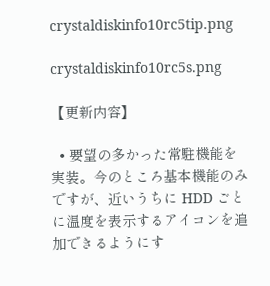crystaldiskinfo10rc5tip.png

crystaldiskinfo10rc5s.png

【更新内容】

  • 要望の多かった常駐機能を実装。今のところ基本機能のみですが、近いうちに HDD ごとに温度を表示するアイコンを追加できるようにす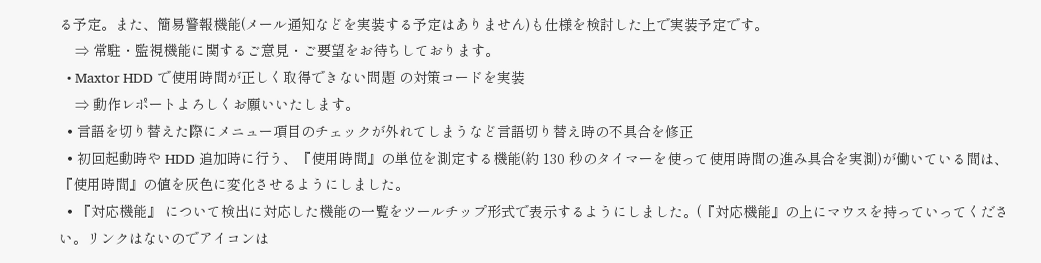る予定。また、簡易警報機能(メール通知などを実装する予定はありません)も仕様を検討した上で実装予定です。
    ⇒ 常駐・監視機能に関するご意見・ご要望をお待ちしております。
  • Maxtor HDD で使用時間が正しく取得できない問題 の対策コードを実装
    ⇒ 動作レポートよろしくお願いいたします。
  • 言語を切り替えた際にメニュー項目のチェックが外れてしまうなど言語切り替え時の不具合を修正
  • 初回起動時や HDD 追加時に行う、『使用時間』の単位を測定する機能(約 130 秒のタイマーを使って使用時間の進み具合を実測)が働いている間は、『使用時間』の値を灰色に変化させるようにしました。
  • 『対応機能』 について検出に対応した機能の一覧をツールチップ形式で表示するようにしました。(『対応機能』の上にマウスを持っていってください。リンクはないのでアイコンは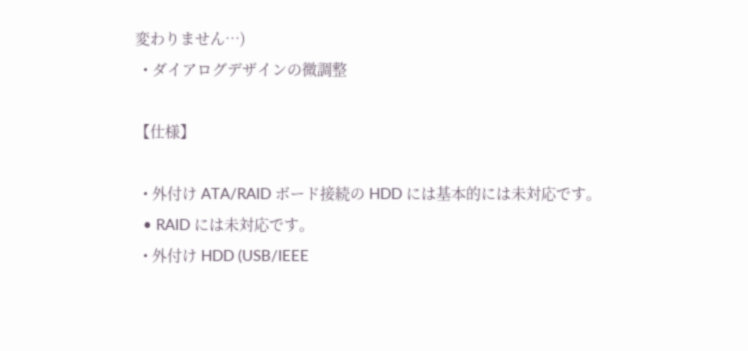変わりません…)
  • ダイアログデザインの微調整

【仕様】

  • 外付け ATA/RAID ボード接続の HDD には基本的には未対応です。
  • RAID には未対応です。
  • 外付け HDD (USB/IEEE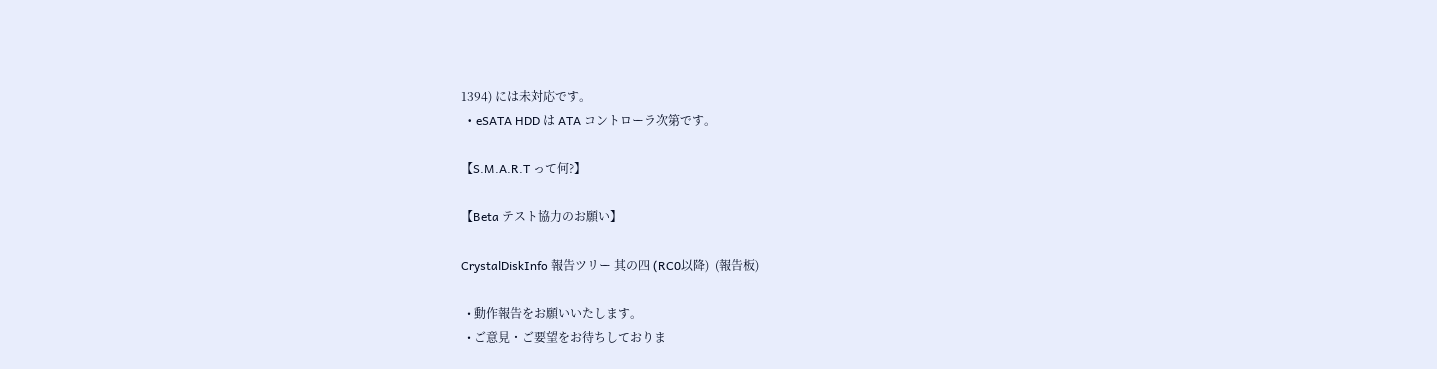1394) には未対応です。
  • eSATA HDD は ATA コントローラ次第です。

【S.M.A.R.T って何?】

【Beta テスト協力のお願い】

CrystalDiskInfo 報告ツリー 其の四 (RC0以降)  (報告板)

  • 動作報告をお願いいたします。
  • ご意見・ご要望をお待ちしておりま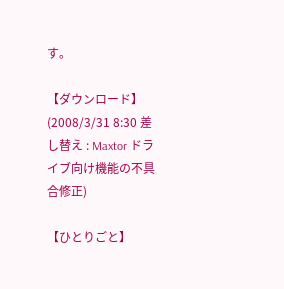す。

【ダウンロード】
(2008/3/31 8:30 差し替え : Maxtor ドライブ向け機能の不具合修正)

【ひとりごと】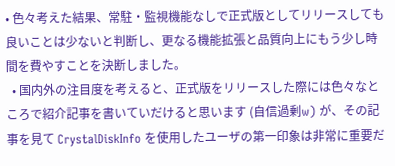• 色々考えた結果、常駐・監視機能なしで正式版としてリリースしても良いことは少ないと判断し、更なる機能拡張と品質向上にもう少し時間を費やすことを決断しました。
  • 国内外の注目度を考えると、正式版をリリースした際には色々なところで紹介記事を書いていだけると思います (自信過剰w) が、その記事を見て CrystalDiskInfo を使用したユーザの第一印象は非常に重要だ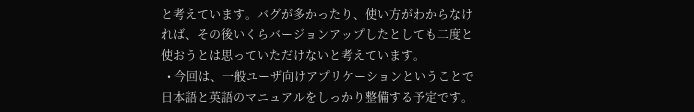と考えています。バグが多かったり、使い方がわからなければ、その後いくらバージョンアップしたとしても二度と使おうとは思っていただけないと考えています。
  • 今回は、一般ユーザ向けアプリケーションということで日本語と英語のマニュアルをしっかり整備する予定です。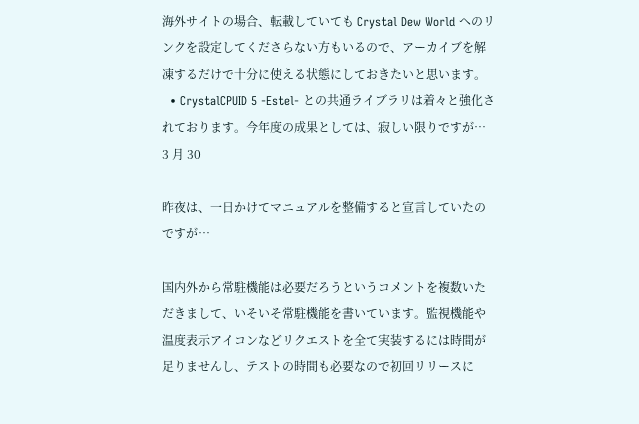海外サイトの場合、転載していても Crystal Dew World へのリンクを設定してくださらない方もいるので、アーカイブを解凍するだけで十分に使える状態にしておきたいと思います。
  • CrystalCPUID 5 -Estel- との共通ライブラリは着々と強化されております。今年度の成果としては、寂しい限りですが…
3 月 30

昨夜は、一日かけてマニュアルを整備すると宣言していたのですが…

国内外から常駐機能は必要だろうというコメントを複数いただきまして、いそいそ常駐機能を書いています。監視機能や温度表示アイコンなどリクエストを全て実装するには時間が足りませんし、テストの時間も必要なので初回リリースに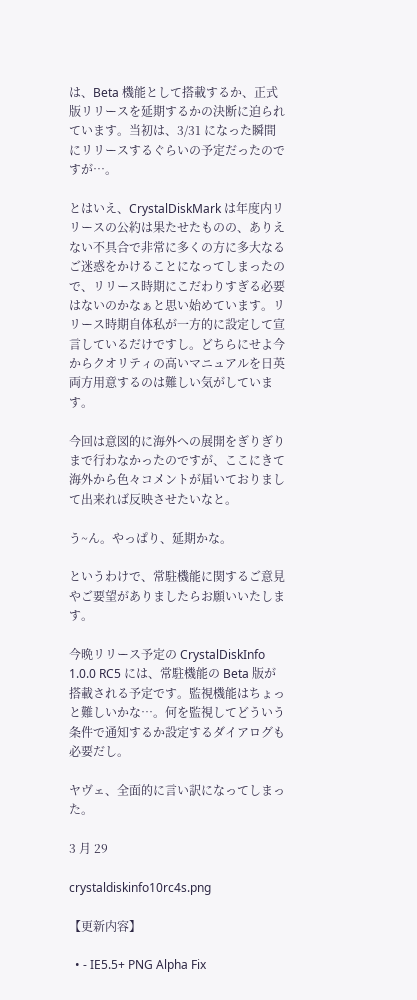は、Beta 機能として搭載するか、正式版リリースを延期するかの決断に迫られています。当初は、3/31 になった瞬間にリリースするぐらいの予定だったのですが…。

とはいえ、CrystalDiskMark は年度内リリースの公約は果たせたものの、ありえない不具合で非常に多くの方に多大なるご迷惑をかけることになってしまったので、リリース時期にこだわりすぎる必要はないのかなぁと思い始めています。リリース時期自体私が一方的に設定して宣言しているだけですし。どちらにせよ今からクオリティの高いマニュアルを日英両方用意するのは難しい気がしています。

今回は意図的に海外への展開をぎりぎりまで行わなかったのですが、ここにきて海外から色々コメントが届いておりまして出来れば反映させたいなと。

う~ん。やっぱり、延期かな。

というわけで、常駐機能に関するご意見やご要望がありましたらお願いいたします。

今晩リリース予定の CrystalDiskInfo 1.0.0 RC5 には、常駐機能の Beta 版が搭載される予定です。監視機能はちょっと難しいかな…。何を監視してどういう条件で通知するか設定するダイアログも必要だし。

ヤヴェ、全面的に言い訳になってしまった。

3 月 29

crystaldiskinfo10rc4s.png

【更新内容】

  • - IE5.5+ PNG Alpha Fix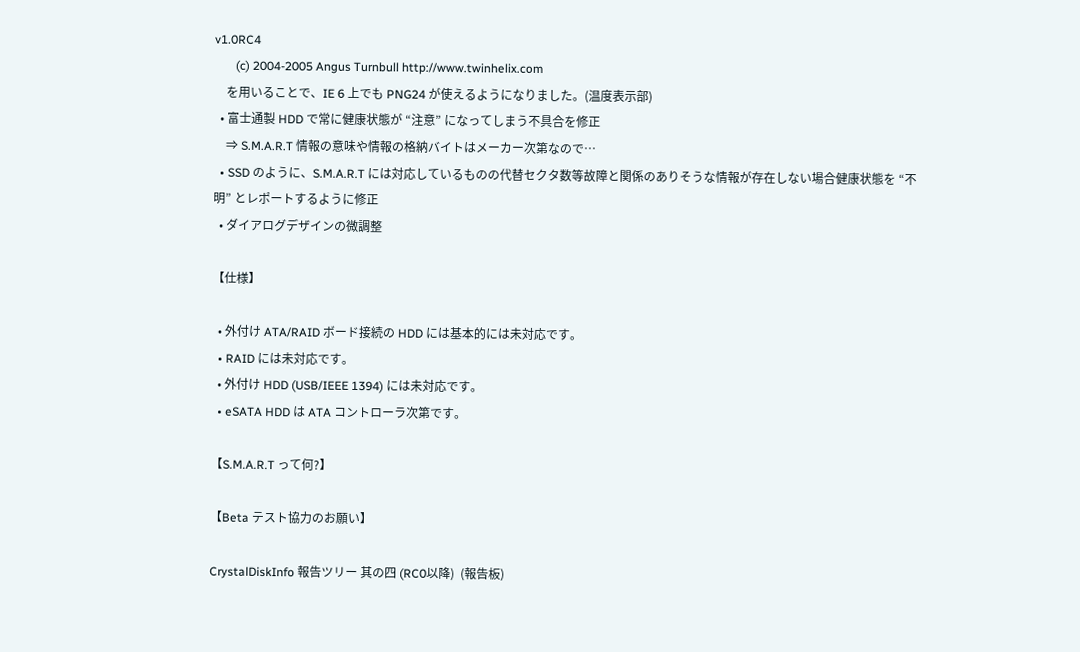v1.0RC4
       (c) 2004-2005 Angus Turnbull http://www.twinhelix.com
    を用いることで、IE 6 上でも PNG24 が使えるようになりました。(温度表示部)
  • 富士通製 HDD で常に健康状態が “注意” になってしまう不具合を修正
    ⇒ S.M.A.R.T 情報の意味や情報の格納バイトはメーカー次第なので…
  • SSD のように、S.M.A.R.T には対応しているものの代替セクタ数等故障と関係のありそうな情報が存在しない場合健康状態を “不明” とレポートするように修正
  • ダイアログデザインの微調整

【仕様】

  • 外付け ATA/RAID ボード接続の HDD には基本的には未対応です。
  • RAID には未対応です。
  • 外付け HDD (USB/IEEE 1394) には未対応です。
  • eSATA HDD は ATA コントローラ次第です。

【S.M.A.R.T って何?】

【Beta テスト協力のお願い】

CrystalDiskInfo 報告ツリー 其の四 (RC0以降)  (報告板)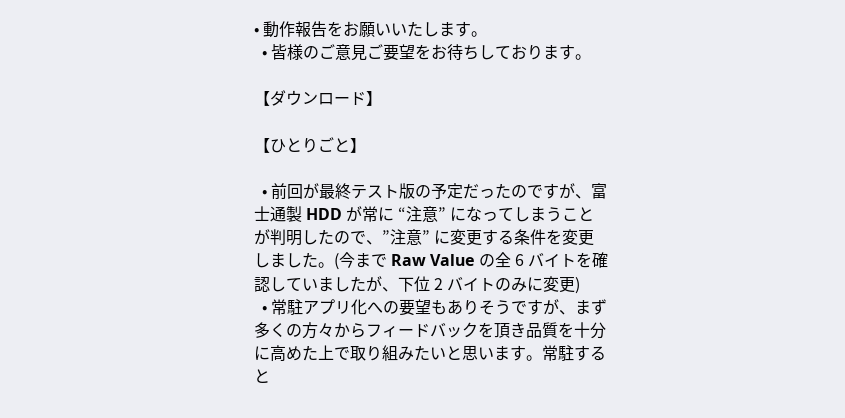• 動作報告をお願いいたします。
  • 皆様のご意見ご要望をお待ちしております。

【ダウンロード】

【ひとりごと】

  • 前回が最終テスト版の予定だったのですが、富士通製 HDD が常に “注意” になってしまうことが判明したので、”注意” に変更する条件を変更しました。(今まで Raw Value の全 6 バイトを確認していましたが、下位 2 バイトのみに変更)
  • 常駐アプリ化への要望もありそうですが、まず多くの方々からフィードバックを頂き品質を十分に高めた上で取り組みたいと思います。常駐すると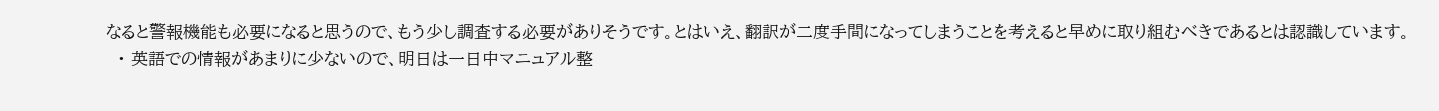なると警報機能も必要になると思うので、もう少し調査する必要がありそうです。とはいえ、翻訳が二度手間になってしまうことを考えると早めに取り組むべきであるとは認識しています。
  • 英語での情報があまりに少ないので、明日は一日中マニュアル整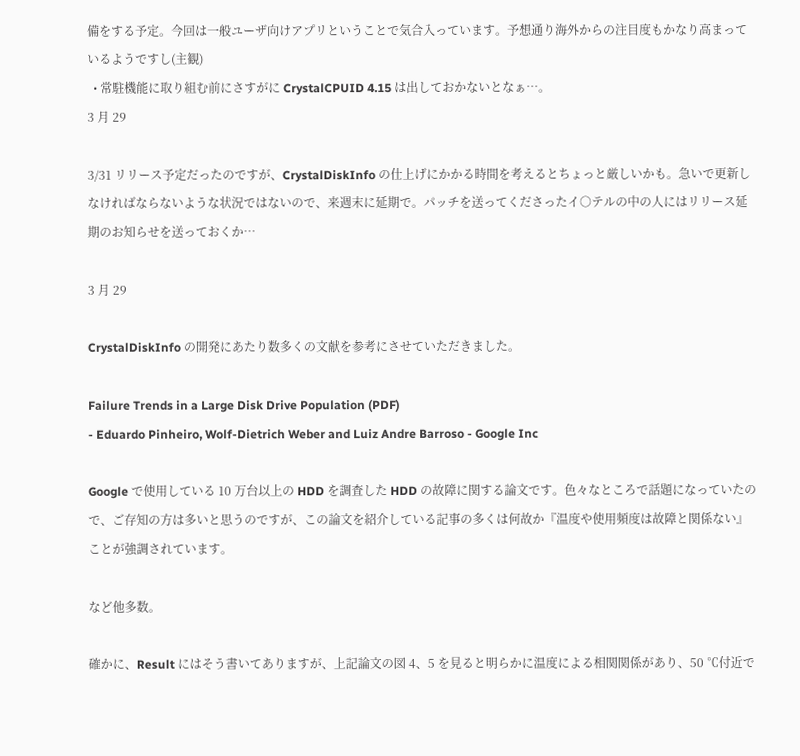備をする予定。今回は一般ユーザ向けアプリということで気合入っています。予想通り海外からの注目度もかなり高まっているようですし(主観)
  • 常駐機能に取り組む前にさすがに CrystalCPUID 4.15 は出しておかないとなぁ…。
3 月 29

3/31 リリース予定だったのですが、CrystalDiskInfo の仕上げにかかる時間を考えるとちょっと厳しいかも。急いで更新しなければならないような状況ではないので、来週末に延期で。パッチを送ってくださったイ○テルの中の人にはリリース延期のお知らせを送っておくか…

3 月 29

CrystalDiskInfo の開発にあたり数多くの文献を参考にさせていただきました。

Failure Trends in a Large Disk Drive Population (PDF)
- Eduardo Pinheiro, Wolf-Dietrich Weber and Luiz Andre Barroso - Google Inc

Google で使用している 10 万台以上の HDD を調査した HDD の故障に関する論文です。色々なところで話題になっていたので、ご存知の方は多いと思うのですが、この論文を紹介している記事の多くは何故か『温度や使用頻度は故障と関係ない』ことが強調されています。

など他多数。

確かに、Result にはそう書いてありますが、上記論文の図 4、5 を見ると明らかに温度による相関関係があり、50 ℃付近で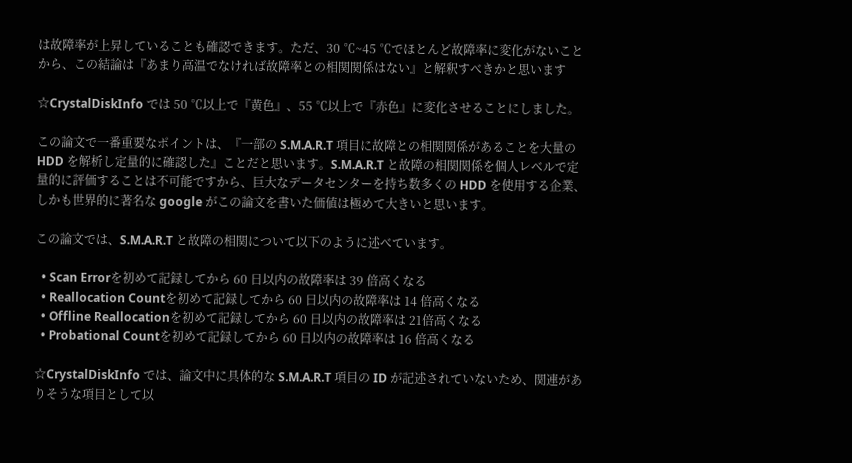は故障率が上昇していることも確認できます。ただ、30 ℃~45 ℃でほとんど故障率に変化がないことから、この結論は『あまり高温でなければ故障率との相関関係はない』と解釈すべきかと思います

☆CrystalDiskInfo では 50 ℃以上で『黄色』、55 ℃以上で『赤色』に変化させることにしました。

この論文で一番重要なポイントは、『一部の S.M.A.R.T 項目に故障との相関関係があることを大量の HDD を解析し定量的に確認した』ことだと思います。S.M.A.R.T と故障の相関関係を個人レベルで定量的に評価することは不可能ですから、巨大なデータセンターを持ち数多くの HDD を使用する企業、しかも世界的に著名な google がこの論文を書いた価値は極めて大きいと思います。

この論文では、S.M.A.R.T と故障の相関について以下のように述べています。

  • Scan Errorを初めて記録してから 60 日以内の故障率は 39 倍高くなる
  • Reallocation Countを初めて記録してから 60 日以内の故障率は 14 倍高くなる
  • Offline Reallocationを初めて記録してから 60 日以内の故障率は 21倍高くなる
  • Probational Countを初めて記録してから 60 日以内の故障率は 16 倍高くなる

☆CrystalDiskInfo では、論文中に具体的な S.M.A.R.T 項目の ID が記述されていないため、関連がありそうな項目として以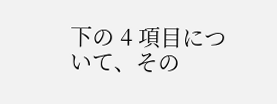下の 4 項目について、その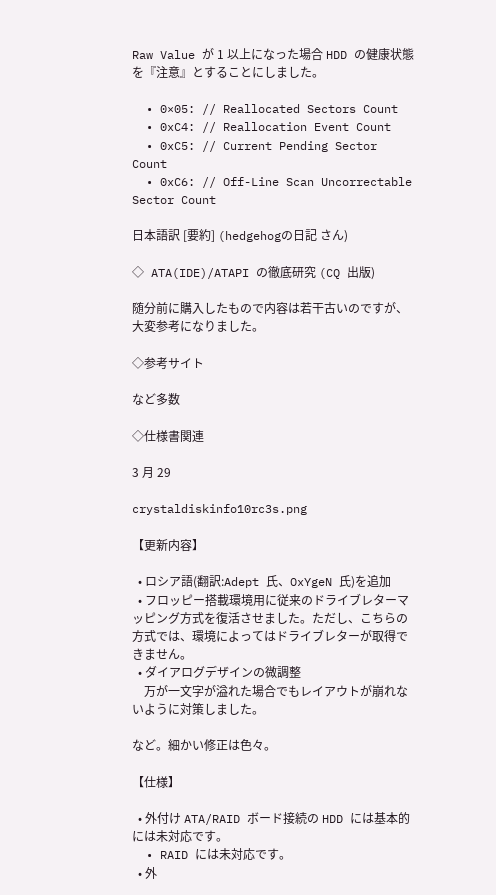Raw Value が 1 以上になった場合 HDD の健康状態を『注意』とすることにしました。

  • 0×05: // Reallocated Sectors Count
  • 0xC4: // Reallocation Event Count
  • 0xC5: // Current Pending Sector Count
  • 0xC6: // Off-Line Scan Uncorrectable Sector Count

日本語訳 [要約] (hedgehogの日記 さん)

◇ ATA(IDE)/ATAPI の徹底研究 (CQ 出版)

随分前に購入したもので内容は若干古いのですが、大変参考になりました。

◇参考サイト

など多数

◇仕様書関連

3 月 29

crystaldiskinfo10rc3s.png

【更新内容】

  • ロシア語(翻訳:Adept 氏、OxYgeN 氏)を追加
  • フロッピー搭載環境用に従来のドライブレターマッピング方式を復活させました。ただし、こちらの方式では、環境によってはドライブレターが取得できません。
  • ダイアログデザインの微調整
    万が一文字が溢れた場合でもレイアウトが崩れないように対策しました。

など。細かい修正は色々。

【仕様】

  • 外付け ATA/RAID ボード接続の HDD には基本的には未対応です。
  • RAID には未対応です。
  • 外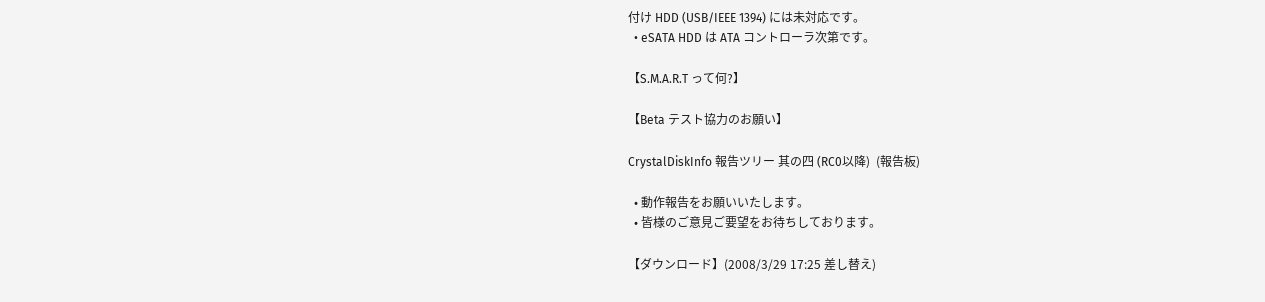付け HDD (USB/IEEE 1394) には未対応です。
  • eSATA HDD は ATA コントローラ次第です。

【S.M.A.R.T って何?】

【Beta テスト協力のお願い】

CrystalDiskInfo 報告ツリー 其の四 (RC0以降)  (報告板)

  • 動作報告をお願いいたします。
  • 皆様のご意見ご要望をお待ちしております。

【ダウンロード】(2008/3/29 17:25 差し替え)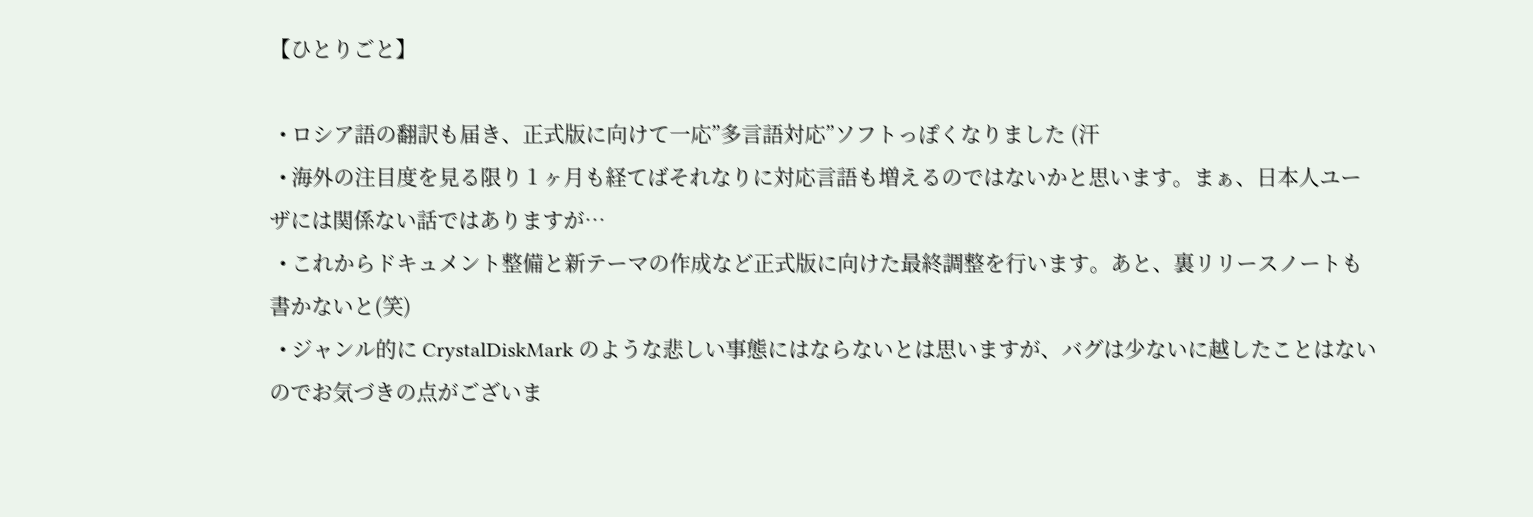【ひとりごと】

  • ロシア語の翻訳も届き、正式版に向けて一応”多言語対応”ソフトっぽくなりました (汗
  • 海外の注目度を見る限り 1 ヶ月も経てばそれなりに対応言語も増えるのではないかと思います。まぁ、日本人ユーザには関係ない話ではありますが…
  • これからドキュメント整備と新テーマの作成など正式版に向けた最終調整を行います。あと、裏リリースノートも書かないと(笑)
  • ジャンル的に CrystalDiskMark のような悲しい事態にはならないとは思いますが、バグは少ないに越したことはないのでお気づきの点がございま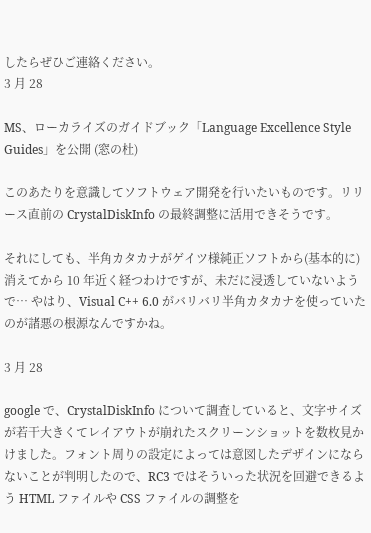したらぜひご連絡ください。
3 月 28

MS、ローカライズのガイドブック「Language Excellence Style Guides」を公開 (窓の杜)

このあたりを意識してソフトウェア開発を行いたいものです。リリース直前の CrystalDiskInfo の最終調整に活用できそうです。

それにしても、半角カタカナがゲイツ様純正ソフトから(基本的に)消えてから 10 年近く経つわけですが、未だに浸透していないようで… やはり、Visual C++ 6.0 がバリバリ半角カタカナを使っていたのが諸悪の根源なんですかね。

3 月 28

google で、CrystalDiskInfo について調査していると、文字サイズが若干大きくてレイアウトが崩れたスクリーンショットを数枚見かけました。フォント周りの設定によっては意図したデザインにならないことが判明したので、RC3 ではそういった状況を回避できるよう HTML ファイルや CSS ファイルの調整を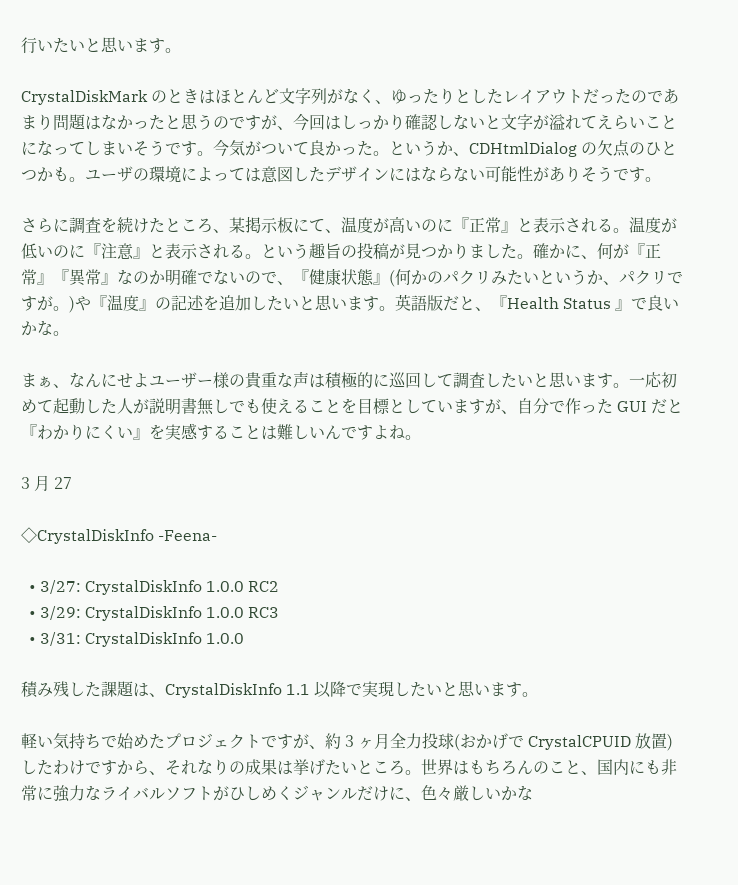行いたいと思います。

CrystalDiskMark のときはほとんど文字列がなく、ゆったりとしたレイアウトだったのであまり問題はなかったと思うのですが、今回はしっかり確認しないと文字が溢れてえらいことになってしまいそうです。今気がついて良かった。というか、CDHtmlDialog の欠点のひとつかも。ユーザの環境によっては意図したデザインにはならない可能性がありそうです。

さらに調査を続けたところ、某掲示板にて、温度が高いのに『正常』と表示される。温度が低いのに『注意』と表示される。という趣旨の投稿が見つかりました。確かに、何が『正常』『異常』なのか明確でないので、『健康状態』(何かのパクリみたいというか、パクリですが。)や『温度』の記述を追加したいと思います。英語版だと、『Health Status 』で良いかな。

まぁ、なんにせよユーザー様の貴重な声は積極的に巡回して調査したいと思います。一応初めて起動した人が説明書無しでも使えることを目標としていますが、自分で作った GUI だと『わかりにくい』を実感することは難しいんですよね。

3 月 27

◇CrystalDiskInfo -Feena-

  • 3/27: CrystalDiskInfo 1.0.0 RC2
  • 3/29: CrystalDiskInfo 1.0.0 RC3
  • 3/31: CrystalDiskInfo 1.0.0

積み残した課題は、CrystalDiskInfo 1.1 以降で実現したいと思います。

軽い気持ちで始めたプロジェクトですが、約 3 ヶ月全力投球(おかげで CrystalCPUID 放置)したわけですから、それなりの成果は挙げたいところ。世界はもちろんのこと、国内にも非常に強力なライバルソフトがひしめくジャンルだけに、色々厳しいかな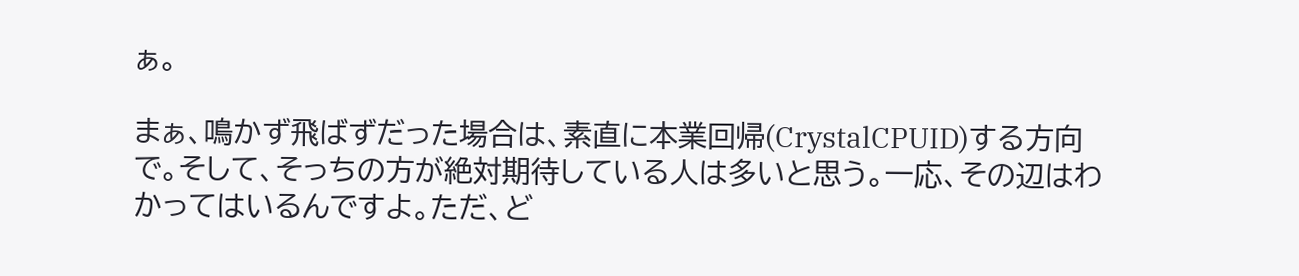ぁ。

まぁ、鳴かず飛ばずだった場合は、素直に本業回帰(CrystalCPUID)する方向で。そして、そっちの方が絶対期待している人は多いと思う。一応、その辺はわかってはいるんですよ。ただ、ど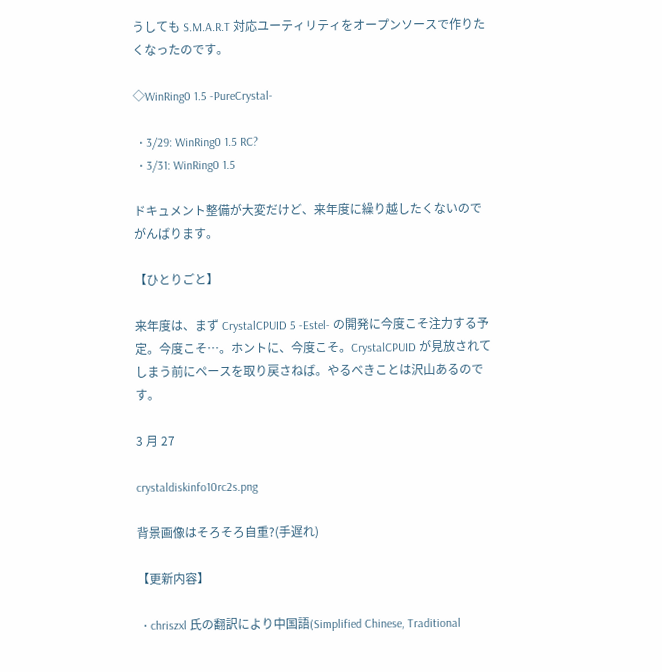うしても S.M.A.R.T 対応ユーティリティをオープンソースで作りたくなったのです。

◇WinRing0 1.5 -PureCrystal-

  • 3/29: WinRing0 1.5 RC?
  • 3/31: WinRing0 1.5

ドキュメント整備が大変だけど、来年度に繰り越したくないのでがんばります。

【ひとりごと】

来年度は、まず CrystalCPUID 5 -Estel- の開発に今度こそ注力する予定。今度こそ…。ホントに、今度こそ。CrystalCPUID が見放されてしまう前にペースを取り戻さねば。やるべきことは沢山あるのです。

3 月 27

crystaldiskinfo10rc2s.png

背景画像はそろそろ自重?(手遅れ)

【更新内容】

  • chriszxl 氏の翻訳により中国語(Simplified Chinese, Traditional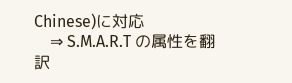Chinese)に対応
    ⇒ S.M.A.R.T の属性を翻訳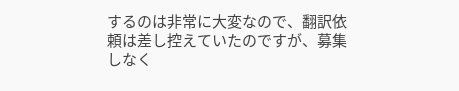するのは非常に大変なので、翻訳依頼は差し控えていたのですが、募集しなく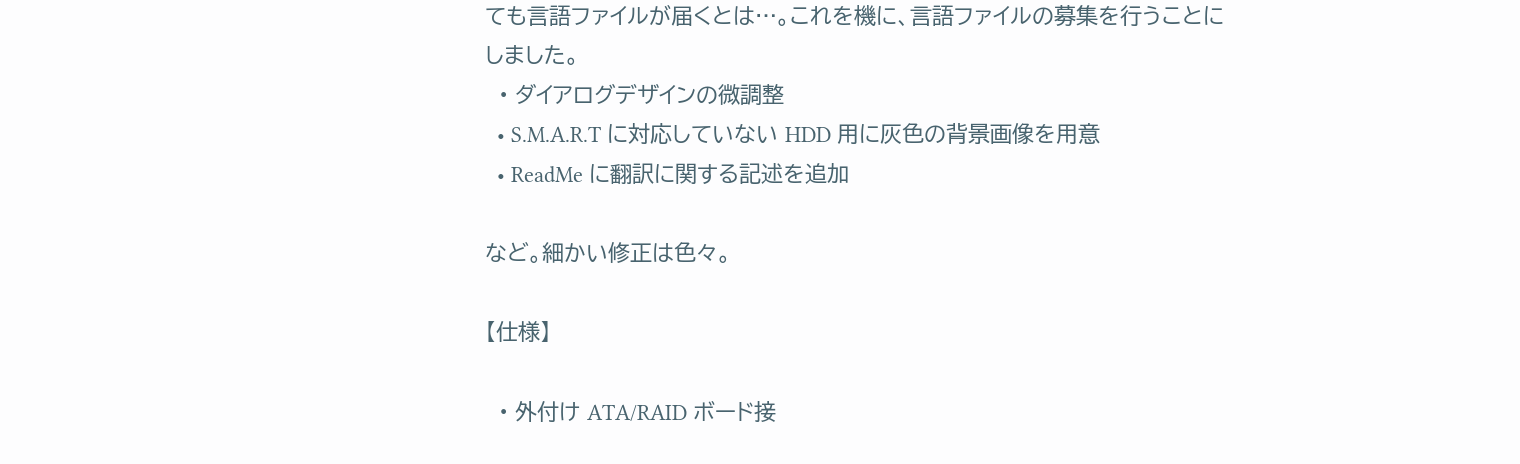ても言語ファイルが届くとは…。これを機に、言語ファイルの募集を行うことにしました。
  • ダイアログデザインの微調整
  • S.M.A.R.T に対応していない HDD 用に灰色の背景画像を用意
  • ReadMe に翻訳に関する記述を追加

など。細かい修正は色々。

【仕様】

  • 外付け ATA/RAID ボード接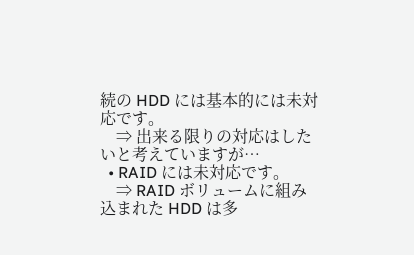続の HDD には基本的には未対応です。
    ⇒ 出来る限りの対応はしたいと考えていますが…
  • RAID には未対応です。
    ⇒ RAID ボリュームに組み込まれた HDD は多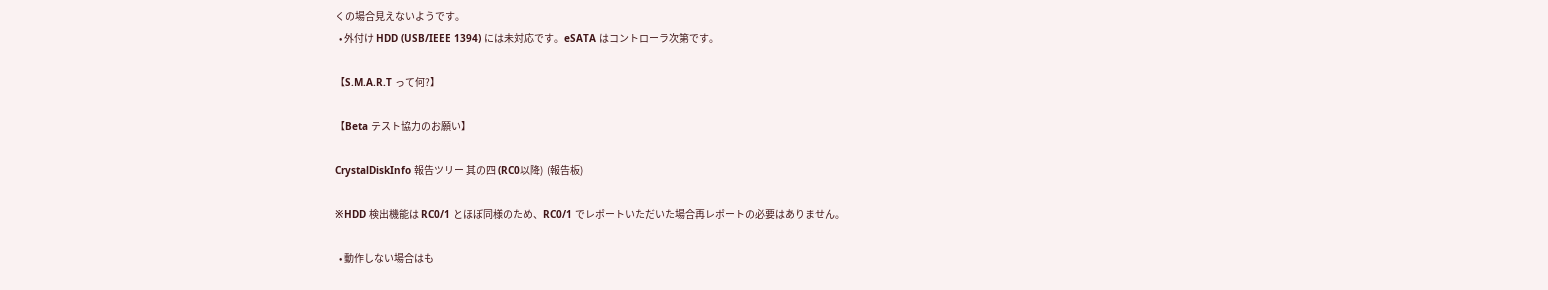くの場合見えないようです。
  • 外付け HDD (USB/IEEE 1394) には未対応です。eSATA はコントローラ次第です。

【S.M.A.R.T って何?】

【Beta テスト協力のお願い】

CrystalDiskInfo 報告ツリー 其の四 (RC0以降)  (報告板)

※HDD 検出機能は RC0/1 とほぼ同様のため、RC0/1 でレポートいただいた場合再レポートの必要はありません。

  • 動作しない場合はも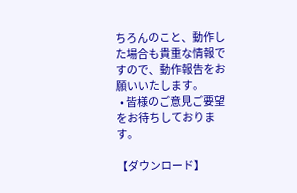ちろんのこと、動作した場合も貴重な情報ですので、動作報告をお願いいたします。
  • 皆様のご意見ご要望をお待ちしております。

【ダウンロード】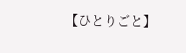【ひとりごと】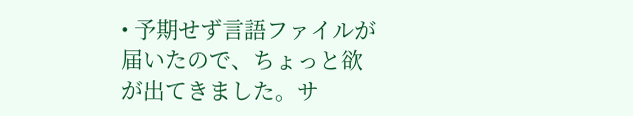• 予期せず言語ファイルが届いたので、ちょっと欲が出てきました。サ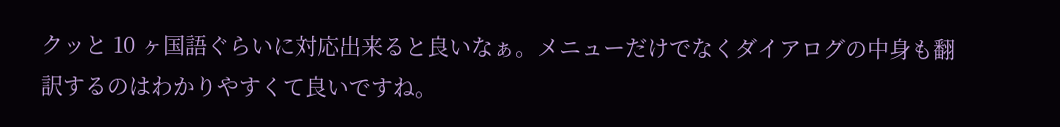クッと 10 ヶ国語ぐらいに対応出来ると良いなぁ。メニューだけでなくダイアログの中身も翻訳するのはわかりやすくて良いですね。